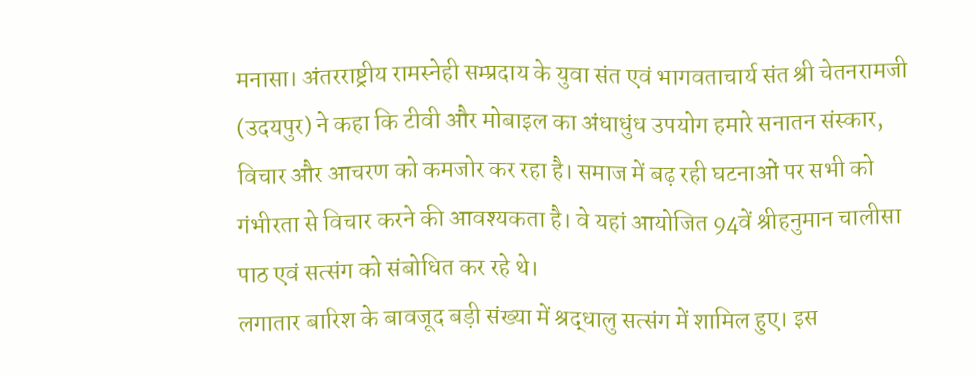मनासा। अंतरराष्ट्रीय रामस्नेही सम्प्रदाय के युवा संत एवं भागवताचार्य संत श्री चेतनरामजी (उदयपुर) ने कहा कि टीवी और मोबाइल का अंधाधुंध उपयोग हमारे सनातन संस्कार, विचार और आचरण को कमजोर कर रहा है। समाज में बढ़ रही घटनाओं पर सभी को गंभीरता से विचार करने की आवश्यकता है। वे यहां आयोजित 94वें श्रीहनुमान चालीसा पाठ एवं सत्संग को संबोधित कर रहे थे।
लगातार बारिश के बावजूद बड़ी संख्या में श्रद्धालु सत्संग में शामिल हुए। इस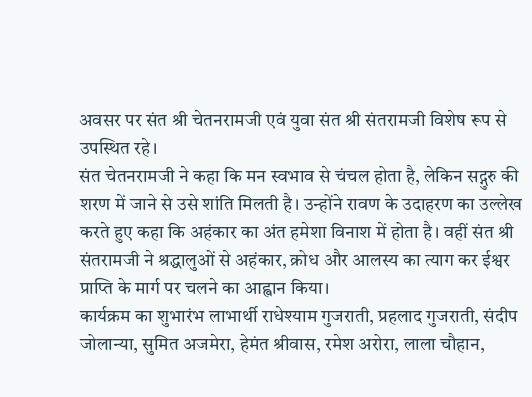अवसर पर संत श्री चेतनरामजी एवं युवा संत श्री संतरामजी विशेष रूप से उपस्थित रहे।
संत चेतनरामजी ने कहा कि मन स्वभाव से चंचल होता है, लेकिन सद्गुरु की शरण में जाने से उसे शांति मिलती है। उन्होंने रावण के उदाहरण का उल्लेख करते हुए कहा कि अहंकार का अंत हमेशा विनाश में होता है। वहीं संत श्री संतरामजी ने श्रद्धालुओं से अहंकार, क्रोध और आलस्य का त्याग कर ईश्वर प्राप्ति के मार्ग पर चलने का आह्वान किया।
कार्यक्रम का शुभारंभ लाभार्थी राधेश्याम गुजराती, प्रहलाद गुजराती, संदीप जोलान्या, सुमित अजमेरा, हेमंत श्रीवास, रमेश अरोरा, लाला चौहान,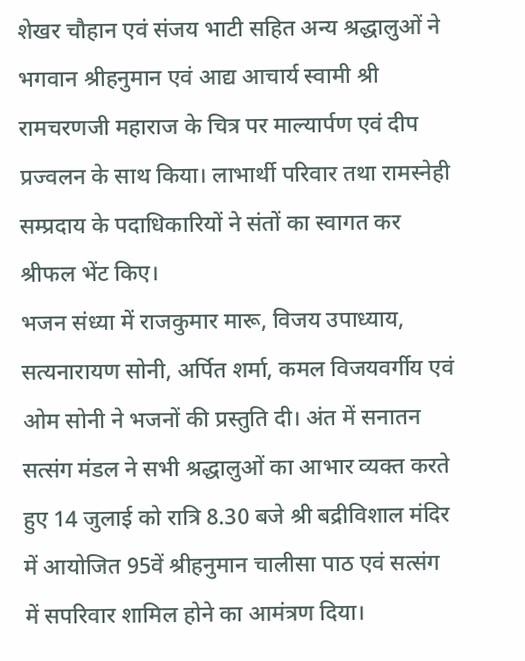शेखर चौहान एवं संजय भाटी सहित अन्य श्रद्धालुओं ने भगवान श्रीहनुमान एवं आद्य आचार्य स्वामी श्री रामचरणजी महाराज के चित्र पर माल्यार्पण एवं दीप प्रज्वलन के साथ किया। लाभार्थी परिवार तथा रामस्नेही सम्प्रदाय के पदाधिकारियों ने संतों का स्वागत कर श्रीफल भेंट किए।
भजन संध्या में राजकुमार मारू, विजय उपाध्याय, सत्यनारायण सोनी, अर्पित शर्मा, कमल विजयवर्गीय एवं ओम सोनी ने भजनों की प्रस्तुति दी। अंत में सनातन सत्संग मंडल ने सभी श्रद्धालुओं का आभार व्यक्त करते हुए 14 जुलाई को रात्रि 8.30 बजे श्री बद्रीविशाल मंदिर में आयोजित 95वें श्रीहनुमान चालीसा पाठ एवं सत्संग में सपरिवार शामिल होने का आमंत्रण दिया।